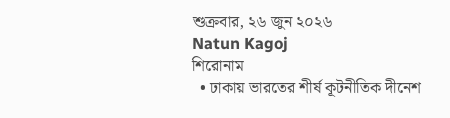শুক্রবার, ২৬ জুন ২০২৬
Natun Kagoj
শিরোনাম
  • ঢাকায় ভারতের শীর্ষ কূটনীতিক দীনেশ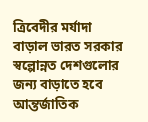ত্রিবেদীর মর্যাদা বাড়াল ভারত সরকার স্বল্পোন্নত দেশগুলোর জন্য বাড়াতে হবে আন্তর্জাতিক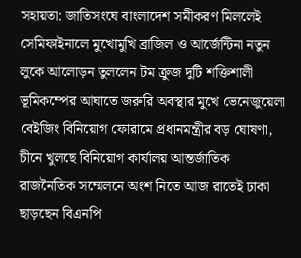সহায়তা: জাতিসংঘে বাংলাদেশ সমীকরণ মিললেই সেমিফাইনালে মুখোমুখি ব্রাজিল ও আর্জেন্টিনা নতুন লুকে আলোড়ন তুললেন টম ক্রুজ দুটি শক্তিশালী ভূমিকম্পের আঘাতে জরুরি অবস্থার মুখে ভেনেজুয়েলা বেইজিং বিনিয়োগ ফোরামে প্রধানমন্ত্রীর বড় ঘোষণা, চীনে খুলছে বিনিয়োগ কার্যালয় আন্তর্জাতিক রাজনৈতিক সম্মেলনে অংশ নিতে আজ রাতেই ঢাকা ছাড়ছেন বিএনপি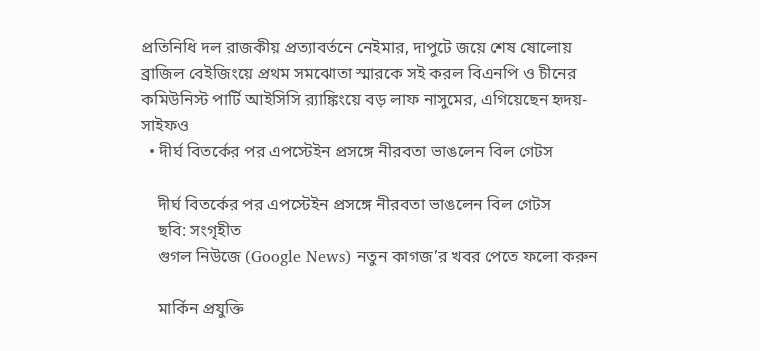প্রতিনিধি দল রাজকীয় প্রত্যাবর্তনে নেইমার, দাপুটে জয়ে শেষ ষোলোয় ব্রাজিল বেইজিংয়ে প্রথম সমঝোতা স্মারকে সই করল বিএনপি ও চীনের কমিউনিস্ট পার্টি আইসিসি র‍্যাঙ্কিংয়ে বড় লাফ নাসুমের, এগিয়েছেন হৃদয়-সাইফও
  • দীর্ঘ বিতর্কের পর এপস্টেইন প্রসঙ্গে নীরবতা ভাঙলেন বিল গেটস

    দীর্ঘ বিতর্কের পর এপস্টেইন প্রসঙ্গে নীরবতা ভাঙলেন বিল গেটস
    ছবি: সংগৃহীত
    গুগল নিউজে (Google News) নতুন কাগজ’র খবর পেতে ফলো করুন

    মার্কিন প্রযুক্তি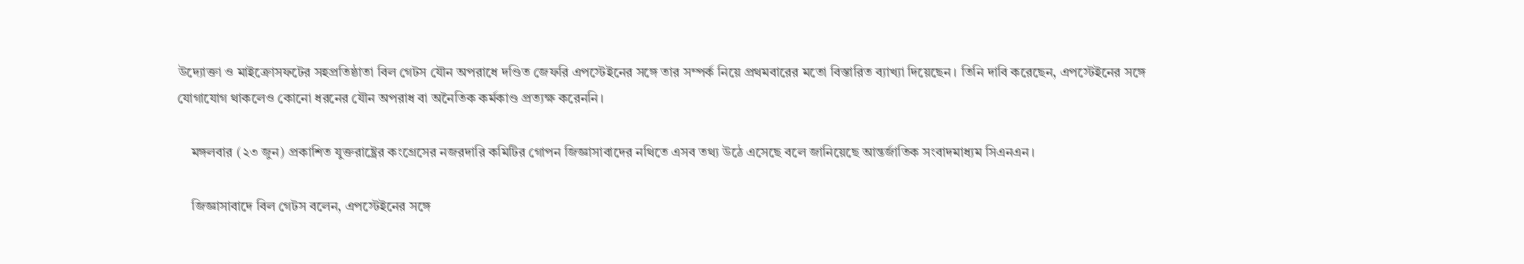উদ্যোক্তা ও মাইক্রোসফটের সহপ্রতিষ্ঠাতা বিল গেটস যৌন অপরাধে দণ্ডিত জেফরি এপস্টেইনের সঙ্গে তার সম্পর্ক নিয়ে প্রথমবারের মতো বিস্তারিত ব্যাখ্যা দিয়েছেন। তিনি দাবি করেছেন, এপস্টেইনের সঙ্গে যোগাযোগ থাকলেও কোনো ধরনের যৌন অপরাধ বা অনৈতিক কর্মকাণ্ড প্রত্যক্ষ করেননি।

    মঙ্গলবার (২৩ জুন) প্রকাশিত যুক্তরাষ্ট্রের কংগ্রেসের নজরদারি কমিটির গোপন জিজ্ঞাসাবাদের নথিতে এসব তথ্য উঠে এসেছে বলে জানিয়েছে আন্তর্জাতিক সংবাদমাধ্যম সিএনএন।

    জিজ্ঞাসাবাদে বিল গেটস বলেন, এপস্টেইনের সঙ্গে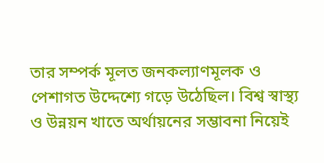তার সম্পর্ক মূলত জনকল্যাণমূলক ও পেশাগত উদ্দেশ্যে গড়ে উঠেছিল। বিশ্ব স্বাস্থ্য ও উন্নয়ন খাতে অর্থায়নের সম্ভাবনা নিয়েই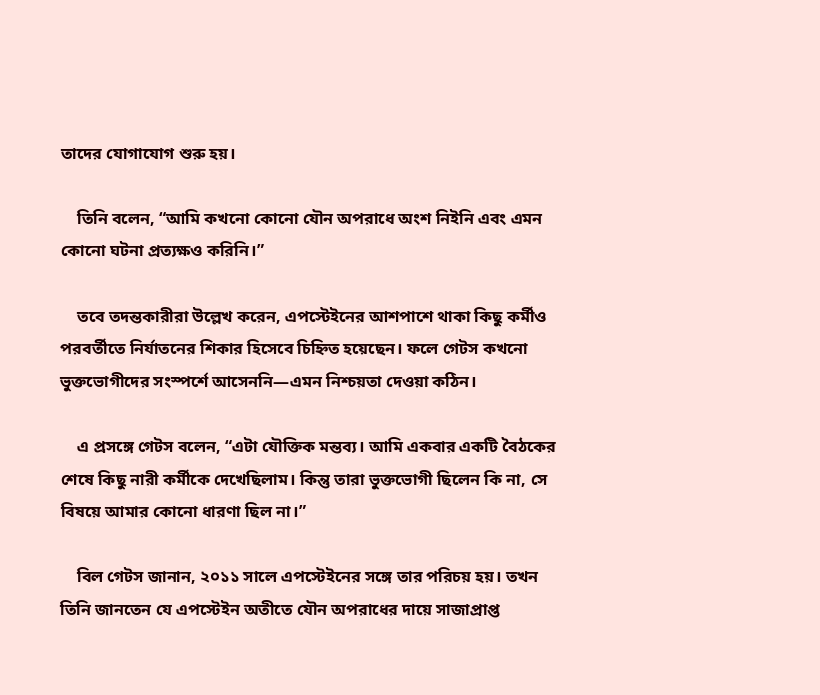তাদের যোগাযোগ শুরু হয়।

    তিনি বলেন, “আমি কখনো কোনো যৌন অপরাধে অংশ নিইনি এবং এমন কোনো ঘটনা প্রত্যক্ষও করিনি।”

    তবে তদন্তকারীরা উল্লেখ করেন, এপস্টেইনের আশপাশে থাকা কিছু কর্মীও পরবর্তীতে নির্যাতনের শিকার হিসেবে চিহ্নিত হয়েছেন। ফলে গেটস কখনো ভুক্তভোগীদের সংস্পর্শে আসেননি—এমন নিশ্চয়তা দেওয়া কঠিন।

    এ প্রসঙ্গে গেটস বলেন, “এটা যৌক্তিক মন্তব্য। আমি একবার একটি বৈঠকের শেষে কিছু নারী কর্মীকে দেখেছিলাম। কিন্তু তারা ভুক্তভোগী ছিলেন কি না, সে বিষয়ে আমার কোনো ধারণা ছিল না।”

    বিল গেটস জানান, ২০১১ সালে এপস্টেইনের সঙ্গে তার পরিচয় হয়। তখন তিনি জানতেন যে এপস্টেইন অতীতে যৌন অপরাধের দায়ে সাজাপ্রাপ্ত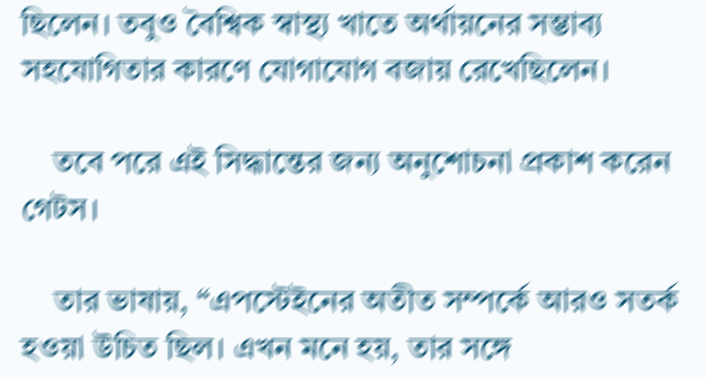ছিলেন। তবুও বৈশ্বিক স্বাস্থ্য খাতে অর্থায়নের সম্ভাব্য সহযোগিতার কারণে যোগাযোগ বজায় রেখেছিলেন।

    তবে পরে এই সিদ্ধান্তের জন্য অনুশোচনা প্রকাশ করেন গেটস।

    তার ভাষায়, “এপস্টেইনের অতীত সম্পর্কে আরও সতর্ক হওয়া উচিত ছিল। এখন মনে হয়, তার সঙ্গে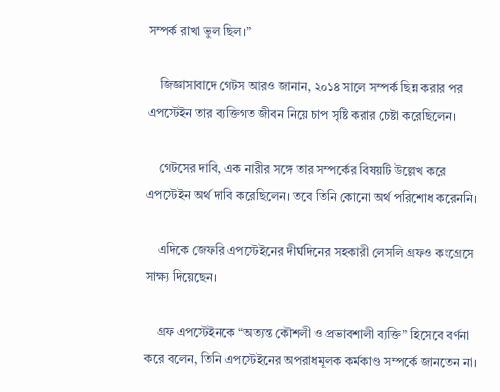সম্পর্ক রাখা ভুল ছিল।”

    জিজ্ঞাসাবাদে গেটস আরও জানান, ২০১৪ সালে সম্পর্ক ছিন্ন করার পর এপস্টেইন তার ব্যক্তিগত জীবন নিয়ে চাপ সৃষ্টি করার চেষ্টা করেছিলেন।

    গেটসের দাবি, এক নারীর সঙ্গে তার সম্পর্কের বিষয়টি উল্লেখ করে এপস্টেইন অর্থ দাবি করেছিলেন। তবে তিনি কোনো অর্থ পরিশোধ করেননি।

    এদিকে জেফরি এপস্টেইনের দীর্ঘদিনের সহকারী লেসলি গ্রফও কংগ্রেসে সাক্ষ্য দিয়েছেন।

    গ্রফ এপস্টেইনকে “অত্যন্ত কৌশলী ও প্রভাবশালী ব্যক্তি” হিসেবে বর্ণনা করে বলেন, তিনি এপস্টেইনের অপরাধমূলক কর্মকাণ্ড সম্পর্কে জানতেন না।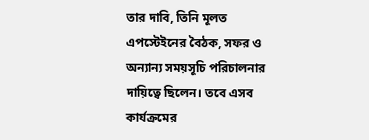তার দাবি, তিনি মূলত এপস্টেইনের বৈঠক, সফর ও অন্যান্য সময়সূচি পরিচালনার দায়িত্বে ছিলেন। তবে এসব কার্যক্রমের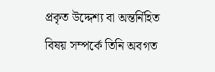প্রকৃত উদ্দেশ্য বা অন্তর্নিহিত বিষয় সম্পর্কে তিনি অবগত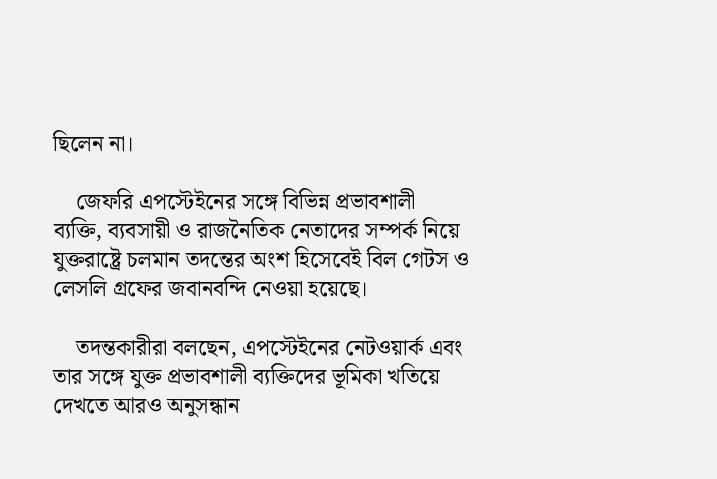ছিলেন না।

    জেফরি এপস্টেইনের সঙ্গে বিভিন্ন প্রভাবশালী ব্যক্তি, ব্যবসায়ী ও রাজনৈতিক নেতাদের সম্পর্ক নিয়ে যুক্তরাষ্ট্রে চলমান তদন্তের অংশ হিসেবেই বিল গেটস ও লেসলি গ্রফের জবানবন্দি নেওয়া হয়েছে।

    তদন্তকারীরা বলছেন, এপস্টেইনের নেটওয়ার্ক এবং তার সঙ্গে যুক্ত প্রভাবশালী ব্যক্তিদের ভূমিকা খতিয়ে দেখতে আরও অনুসন্ধান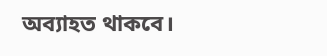অব্যাহত থাকবে।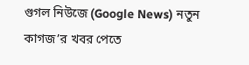গুগল নিউজে (Google News) নতুন কাগজ’র খবর পেতে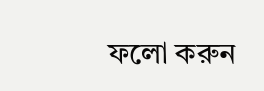ফলো করুন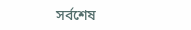সর্বশেষ